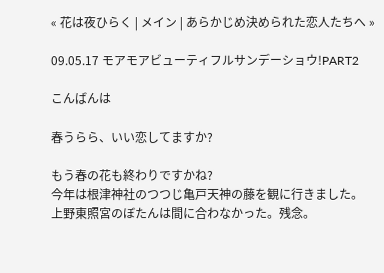« 花は夜ひらく | メイン | あらかじめ決められた恋人たちへ »

09.05.17 モアモアビューティフルサンデーショウ!PART2

こんばんは

春うらら、いい恋してますか?

もう春の花も終わりですかね?
今年は根津神社のつつじ亀戸天神の藤を観に行きました。
上野東照宮のぼたんは間に合わなかった。残念。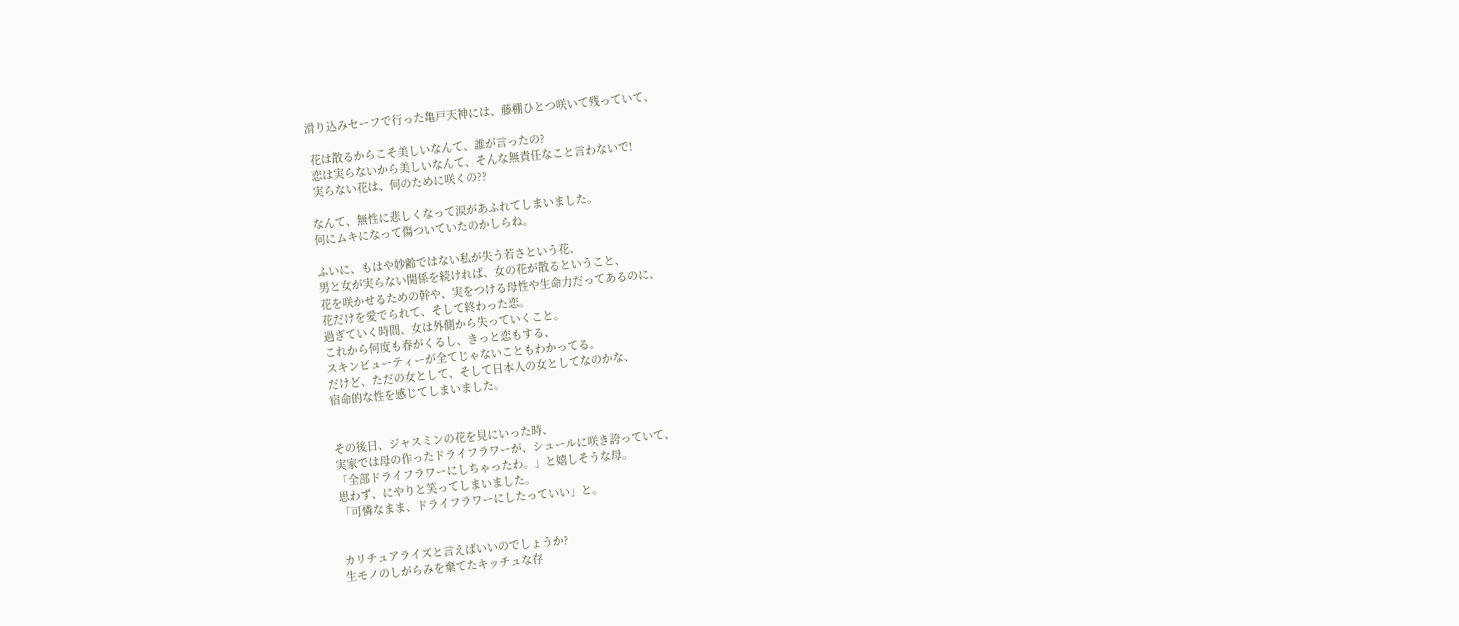滑り込みセーフで行った亀戸天神には、藤棚ひとつ咲いて残っていて、

 花は散るからこそ美しいなんて、誰が言ったの?
 恋は実らないから美しいなんて、そんな無責任なこと言わないで!
 実らない花は、何のために咲くの??

なんて、無性に悲しくなって涙があふれてしまいました。
何にムキになって傷ついていたのかしらね。

ふいに、もはや妙齢ではない私が失う若さという花、
男と女が実らない関係を続ければ、女の花が散るということ、
花を咲かせるための幹や、実をつける母性や生命力だってあるのに、
花だけを愛でられて、そして終わった恋。
過ぎていく時間、女は外側から失っていくこと。
これから何度も春がくるし、きっと恋もする、
スキンビューティーが全てじゃないこともわかってる。
だけど、ただの女として、そして日本人の女としてなのかな、
宿命的な性を感じてしまいました。


その後日、ジャスミンの花を見にいった時、
実家では母の作ったドライフラワーが、シュールに咲き誇っていて、
「全部ドライフラワーにしちゃったわ。」と嬉しそうな母。
思わず、にやりと笑ってしまいました。
「可憐なまま、ドライフラワーにしたっていい」と。


カリチュアライズと言えばいいのでしょうか?
生モノのしがらみを棄てたキッチュな存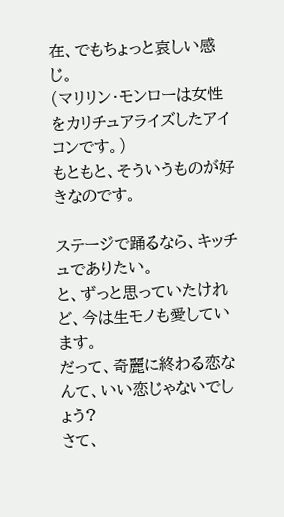在、でもちょっと哀しい感じ。
(マリリン・モンローは女性をカリチュアライズしたアイコンです。)
もともと、そういうものが好きなのです。

ステージで踊るなら、キッチュでありたい。
と、ずっと思っていたけれど、今は生モノも愛しています。
だって、奇麗に終わる恋なんて、いい恋じゃないでしょう?
さて、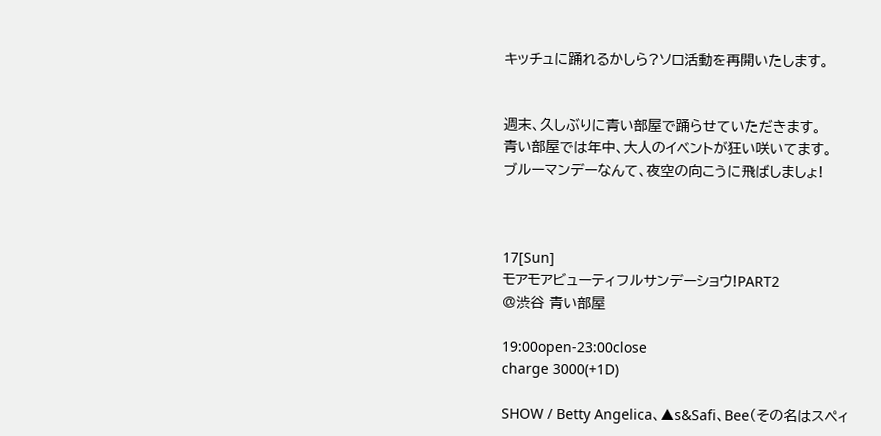キッチュに踊れるかしら?ソロ活動を再開いたします。


週末、久しぶりに青い部屋で踊らせていただきます。
青い部屋では年中、大人のイベントが狂い咲いてます。
ブルーマンデーなんて、夜空の向こうに飛ばしましょ!



17[Sun]
モアモアビューティフルサンデーショウ!PART2
@渋谷 青い部屋

19:00open-23:00close
charge 3000(+1D)

SHOW / Betty Angelica、▲s&Safi、Bee(その名はスペィ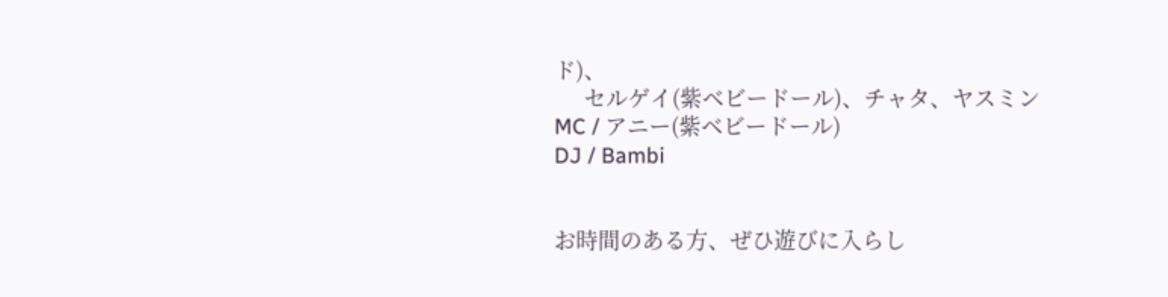ド)、
     セルゲイ(紫ベビードール)、チャタ、ヤスミン
MC / アニー(紫ベビードール)
DJ / Bambi


お時間のある方、ぜひ遊びに入らし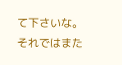て下さいな。
それではまた